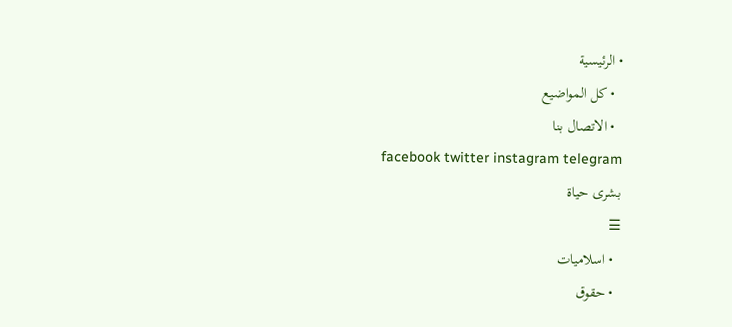• الرئيسية
  • كل المواضيع
  • الاتصال بنا
facebook twitter instagram telegram
بشرى حياة
☰
  • اسلاميات
  • حقوق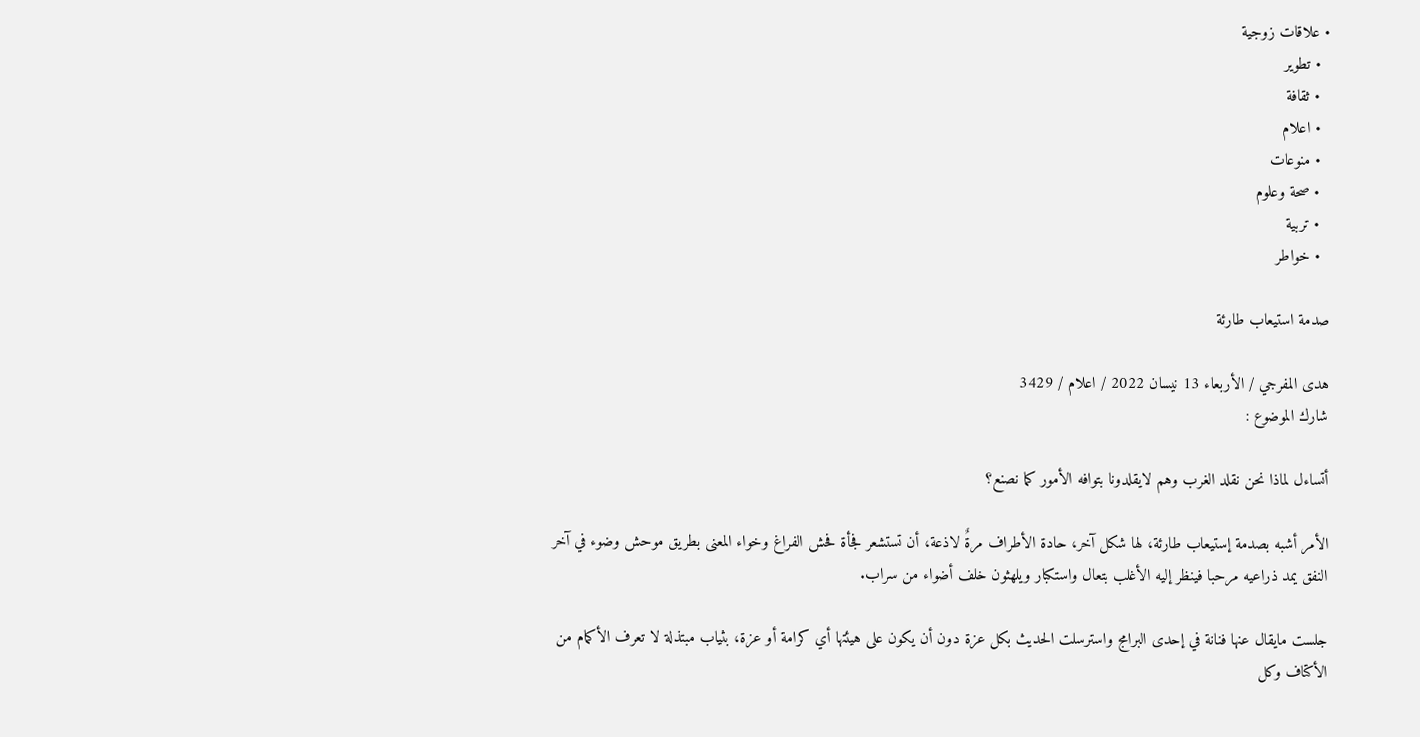• علاقات زوجية
  • تطوير
  • ثقافة
  • اعلام
  • منوعات
  • صحة وعلوم
  • تربية
  • خواطر

صدمة استيعاب طارئة

هدى المفرجي / الأربعاء 13 نيسان 2022 / اعلام / 3429
شارك الموضوع :

أتساءل لماذا نحن نقلد الغرب وهم لايقلدونا بتوافه الأمور كما نصنع؟

الأمر أشبه بصدمة إستيعاب طارئة، لها شكل آخر، حادة الأطراف مرةٌ لاذعة، أن تستشعر فجأة فحش الفراغ وخواء المعنى بطريق موحش وضوء في آخر النفق يمد ذراعيه مرحبا فينظر إليه الأغلب بتعال واستكبار ويلهثون خلف أضواء من سراب.

جلست مايقال عنها فنانة في إحدى البرامج واسترسلت الحديث بكل عزة دون أن يكون على هيئتها أي كرامة أو عزة، بثياب مبتذلة لا تعرف الأكمام من الأكتاف وكل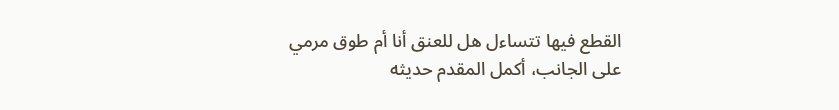القطع فيها تتساءل هل للعنق أنا أم طوق مرمي على الجانب، أكمل المقدم حديثه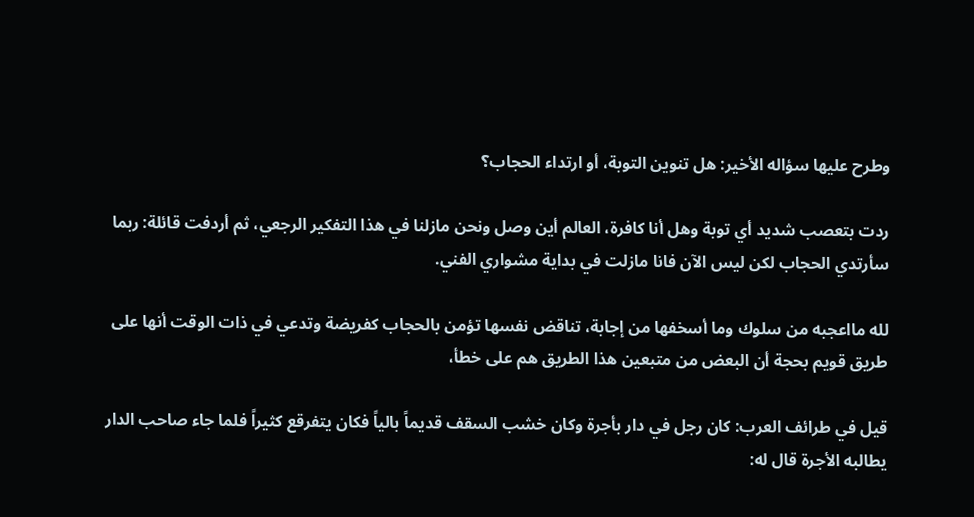وطرح عليها سؤاله الأخير: هل تنوين التوبة، أو ارتداء الحجاب؟

ردت بتعصب شديد أي توبة وهل أنا كافرة، العالم أين وصل ونحن مازلنا في هذا التفكير الرجعي، ثم أردفت قائلة: ربما سأرتدي الحجاب لكن ليس الآن فانا مازلت في بداية مشواري الفني.

لله مااعجبه من سلوك وما أسخفها من إجابة، تناقض نفسها تؤمن بالحجاب كفريضة وتدعي في ذات الوقت أنها على طريق قويم بحجة أن البعض من متبعين هذا الطريق هم على خطأ،

قيل في طرائف العرب: كان رجل في دار بأجرة وكان خشب السقف قديماً بالياً فكان يتفرقع كثيراً فلما جاء صاحب الدار يطالبه الأجرة قال له: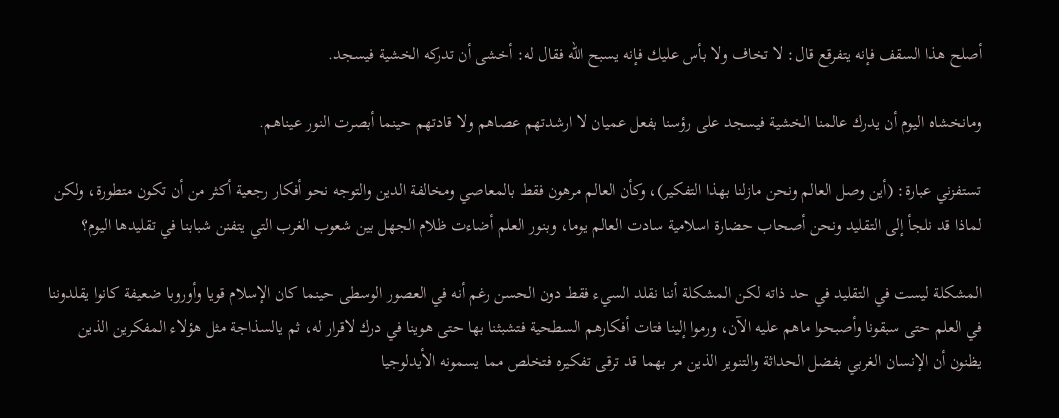أصلح هذا السقف فإنه يتفرقع قال: لا تخاف ولا بأس عليك فإنه يسبح الله فقال له: أخشى أن تدركه الخشية فيسجد.

ومانخشاه اليوم أن يدرك عالمنا الخشية فيسجد على رؤسنا بفعل عميان لا ارشدتهم عصاهم ولا قادتهم حينما أبصرت النور عيناهم.

تستفزني عبارة: (أين وصل العالم ونحن مازلنا بهذا التفكير)، وكأن العالم مرهون فقط بالمعاصي ومخالفة الدين والتوجه نحو أفكار رجعية أكثر من أن تكون متطورة، ولكن لماذا قد نلجأ إلى التقليد ونحن أصحاب حضارة اسلامية سادت العالم يوما، وبنور العلم أضاءت ظلام الجهل بين شعوب الغرب التي يتفنن شبابنا في تقليدها اليوم؟

المشكلة ليست في التقليد في حد ذاته لكن المشكلة أننا نقلد السيء فقط دون الحسن رغم أنه في العصور الوسطى حينما كان الإسلام قويا وأوروبا ضعيفة كانوا يقلدوننا في العلم حتى سبقونا وأصبحوا ماهم عليه الآن، ورموا إلينا فتات أفكارهم السطحية فتشبثنا بها حتى هوينا في درك لاقرار له، ثم يالسذاجة مثل هؤلاء المفكرين الذين يظنون أن الإنسان الغربي بفضل الحداثة والتنوير الذين مر بهما قد ترقى تفكيره فتخلص مما يسمونه الأيدلوجيا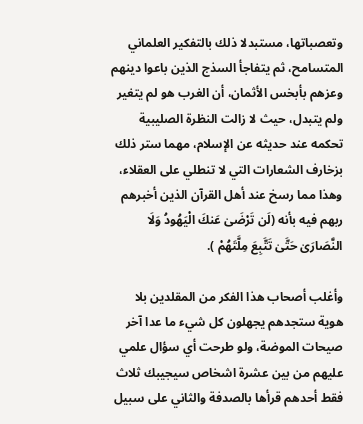وتعصباتها، مستبدلا ذلك بالتفكير العلماني المتسامح، ثم يتفاجأ السذج الذين باعوا دينهم وعزهم بأبخس الأثمان، أن الغرب هو لم يتغير ولم يتبدل، حيث لا زالت النظرة الصليبية تحكمه عند حديثه عن الإسلام، مهما ستر ذلك بزخارف الشعارات التي لا تنطلي على العقلاء، وهذا مما رسخ عند أهل القرآن الذين أخبرهم ربهم فيه بأنه (لَن تَرْضَىٰ عَنكَ الْيَهُودُ وَلَا النَّصَارَىٰ حَتَّىٰ تَتَّبِعَ مِلَّتَهُمْ ).

وأغلب أصحاب هذا الفكر من المقلدين بلا هوية ستجدهم يجهلون كل شيء ما عدا آخر صيحات الموضة، ولو طرحت أي سؤال علمي عليهم من بين عشرة اشخاص سيجيبك ثلاث فقط أحدهم قرأها بالصدفة والثاني على سبيل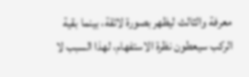معرفة والثالث ليظهر بصورة لائقة، بينما بقية الركب سيعطون نظرة الاستفهام، لهذا السبب لا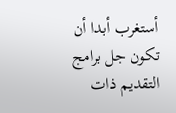أستغرب أبدا أن تكون جل برامج التقديم ذات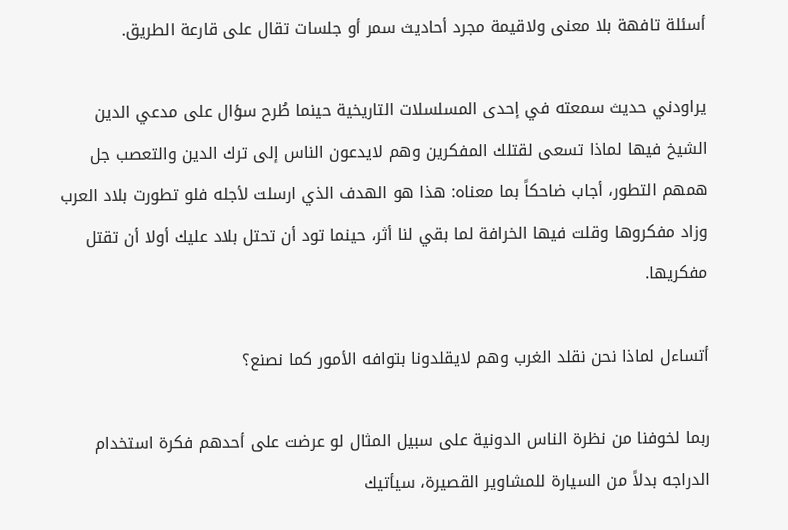أسئلة تافهة بلا معنى ولاقيمة مجرد أحاديث سمر أو جلسات تقال على قارعة الطريق.

يراودني حديث سمعته في إحدى المسلسلات التاريخية حينما طُرح سؤال على مدعي الدين الشيخ فيها لماذا تسعى لقتلك المفكرين وهم لايدعون الناس إلى ترك الدين والتعصب جل همهم التطور، أجاب ضاحكاً بما معناه: هذا هو الهدف الذي ارسلت لأجله فلو تطورت بلاد العرب وزاد مفكروها وقلت فيها الخرافة لما بقي لنا أثر، حينما تود أن تحتل بلاد عليك أولا أن تقتل مفكريها.

أتساءل لماذا نحن نقلد الغرب وهم لايقلدونا بتوافه الأمور كما نصنع؟

ربما لخوفنا من نظرة الناس الدونية على سبيل المثال لو عرضت على أحدهم فكرة استخدام الدراجه بدلاً من السيارة للمشاوير القصيرة، سيأتيك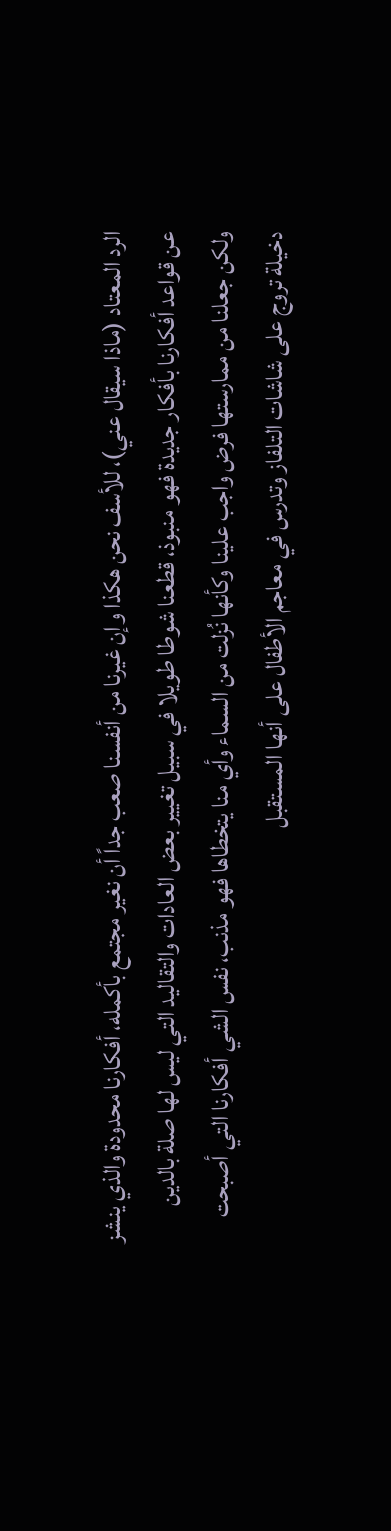الرد المعتاد (ماذا سيقال عني)، للأسف نحن هكذا وإن غيرنا من أنفسنا صعب جداً أن نغير مجتمع بأكمله، أفكارنا محدودة والذي ينشز عن قواعد أفكارنا بأفكار جديدة فهو منبوذ، قطعنا شوطا طويلا في سبيل تغيير بعض العادات والتقاليد التي ليس لها صلة بالدين ولكن جعلنا من ممارستها فرض واجب علينا وكأنها نُزلت من السماء وأي منا يتخطاها فهو مذنب، نفس الشي أفكارنا التي أصبحت دخيلة تروج على شاشات التلفاز وتدرس في معاجم الأطفال على أنها المستقبل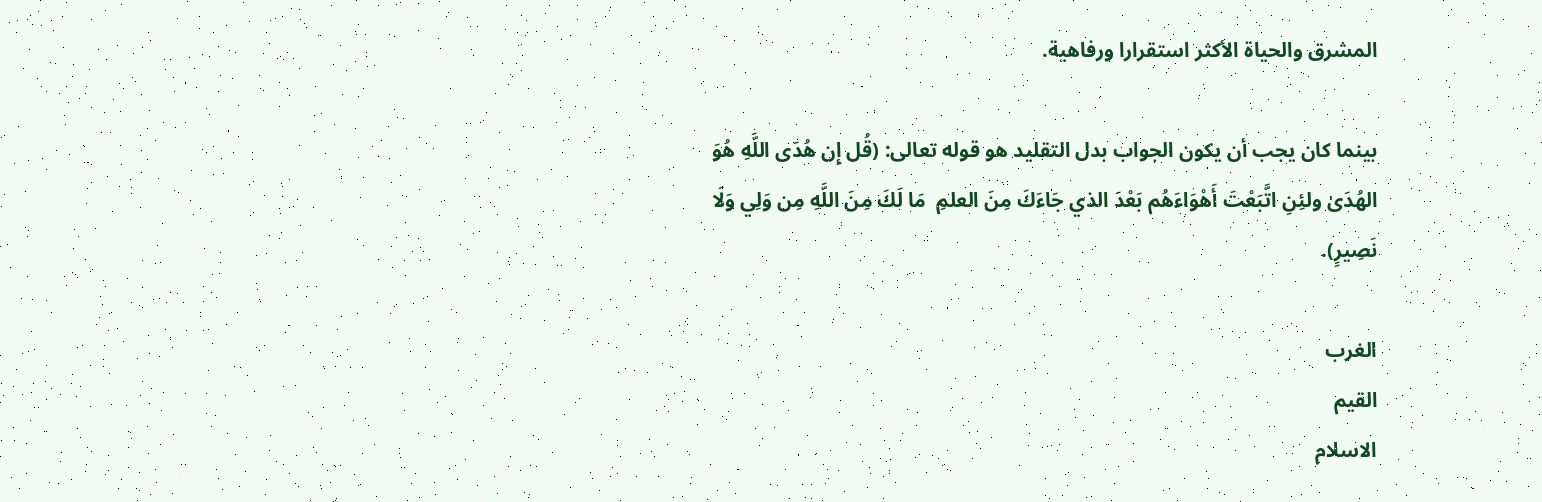المشرق والحياة الأكثر استقرارا ورفاهية.

بينما كان يجب أن يكون الجواب بدل التقليد هو قوله تعالى: (قُل إِن هُدَى اللَّهِ هُوَ الهُدَىٰ ولئِنِ اتَّبَعْتَ أَهْوَاءَهُم بَعْدَ الذي جَاءَكَ مِنَ العلمِ  مَا لَكَ مِنَ اللَّهِ مِن وَلِي وَلَا نَصِيرٍ).

الغرب
القيم
الاسلام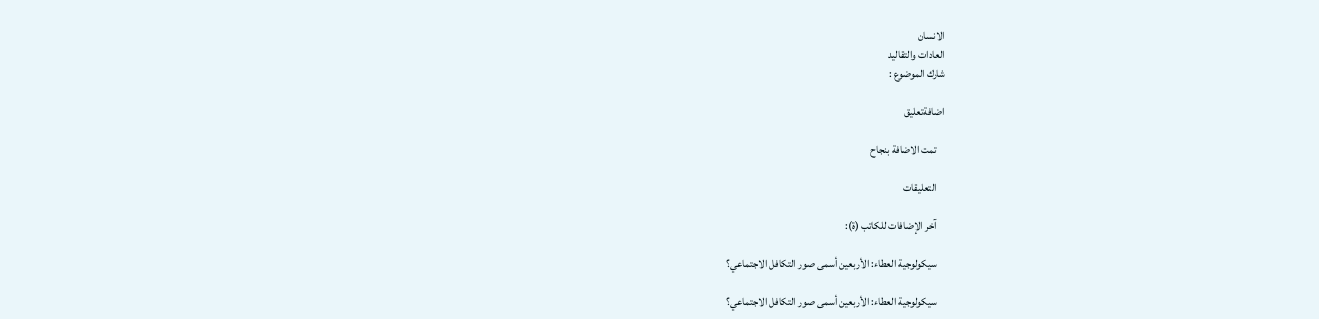الانسان
العادات والتقاليد
شارك الموضوع :

اضافةتعليق

    تمت الاضافة بنجاح

    التعليقات

    آخر الإضافات للكاتب (ة):

    سيكولوجية العطاء: الأربعين أسمى صور التكافل الاجتماعي؟

    سيكولوجية العطاء: الأربعين أسمى صور التكافل الاجتماعي؟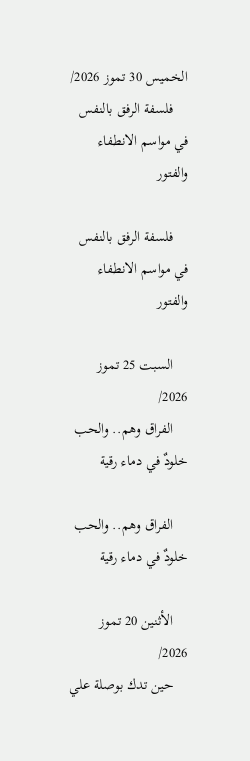الخميس 30 تموز 2026/
    فلسفة الرفق بالنفس في مواسم الانطفاء والفتور

    فلسفة الرفق بالنفس في مواسم الانطفاء والفتور

    السبت 25 تموز 2026/
    الفراق وهم.. والحب خلودٌ في دماء رقية

    الفراق وهم.. والحب خلودٌ في دماء رقية

    الأثنين 20 تموز 2026/
    حين تدك بوصلة علي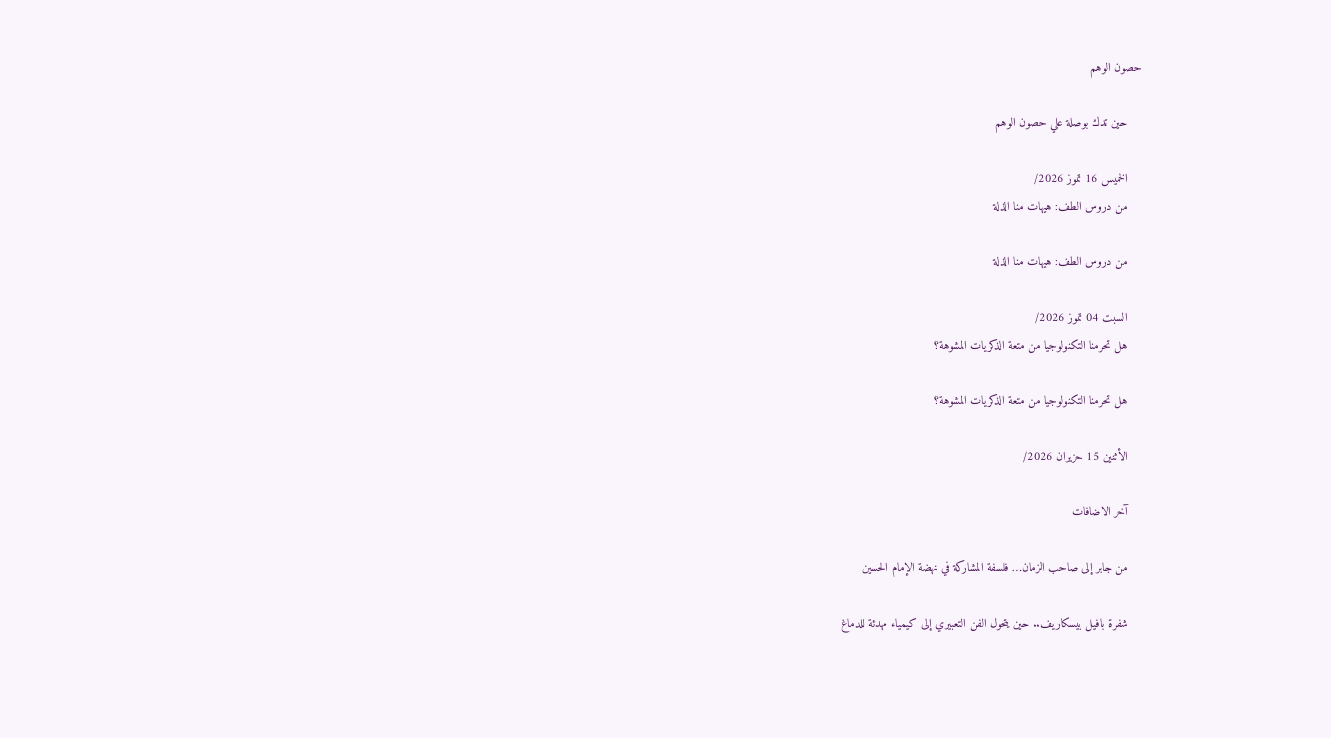حصون الوهم

    حين تدك بوصلة علي حصون الوهم

    الخميس 16 تموز 2026/
    من دروس الطف: هيهات منا الذلة

    من دروس الطف: هيهات منا الذلة

    السبت 04 تموز 2026/
    هل تحرمنا التكنولوجيا من متعة الذكريات المشوهة؟

    هل تحرمنا التكنولوجيا من متعة الذكريات المشوهة؟

    الأثنين 15 حزيران 2026/

    آخر الاضافات

    من جابر إلى صاحب الزمان… فلسفة المشاركة في نهضة الإمام الحسين

    شفرة بافيل بيسكاريف.. حين يتحول الفن التعبيري إلى كيمياء مهدئة للدماغ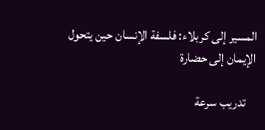المسير إلى كربلاء: فلسفة الإنسان حين يتحول الإيمان إلى حضارة

    تدريب سرعة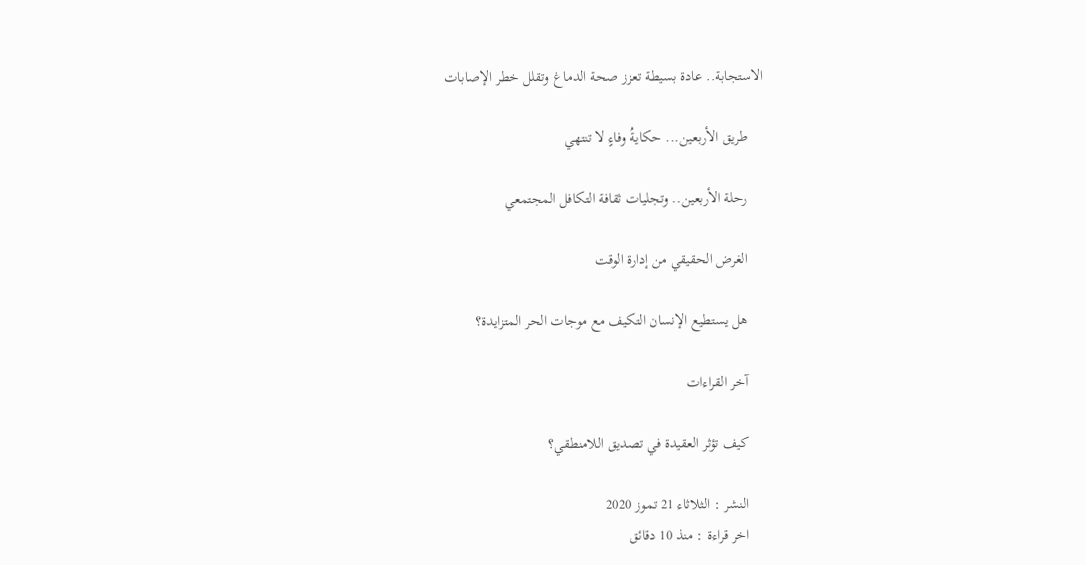الاستجابة.. عادة بسيطة تعزز صحة الدماغ وتقلل خطر الإصابات

    طريق الأربعين... حكايةُ وفاءٍ لا تنتهي

    رحلة الأربعين.. وتجليات ثقافة التكافل المجتمعي

    الغرض الحقيقي من إدارة الوقت

    هل يستطيع الإنسان التكيف مع موجات الحر المتزايدة؟

    آخر القراءات

    كيف تؤثر العقيدة في تصديق اللامنطقي؟

    النشر : الثلاثاء 21 تموز 2020
    اخر قراءة : منذ 10 دقائق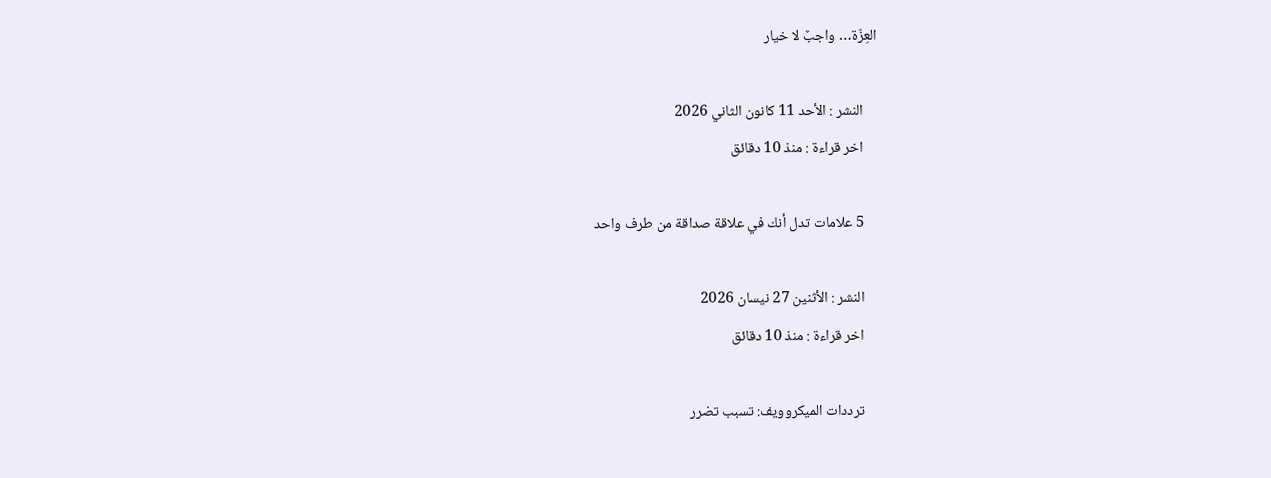العِزّة… واجبٌ لا خيار

    النشر : الأحد 11 كانون الثاني 2026
    اخر قراءة : منذ 10 دقائق

    5 علامات تدل أنك في علاقة صداقة من طرف واحد

    النشر : الأثنين 27 نيسان 2026
    اخر قراءة : منذ 10 دقائق

    ترددات الميكروويف: تسبب تضرر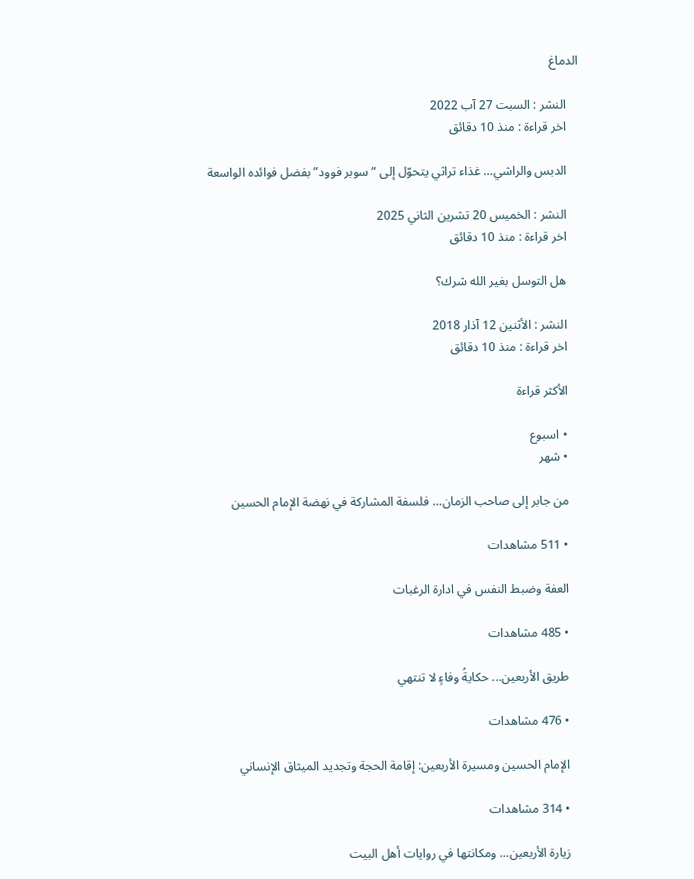الدماغ

    النشر : السبت 27 آب 2022
    اخر قراءة : منذ 10 دقائق

    الدبس والراشي… غذاء تراثي يتحوّل إلى “سوبر فوود” بفضل فوائده الواسعة

    النشر : الخميس 20 تشرين الثاني 2025
    اخر قراءة : منذ 10 دقائق

    هل التوسل بغير الله شرك؟

    النشر : الأثنين 12 آذار 2018
    اخر قراءة : منذ 10 دقائق

    الأكثر قراءة

    • اسبوع
    • شهر

    من جابر إلى صاحب الزمان… فلسفة المشاركة في نهضة الإمام الحسين

    • 511 مشاهدات

    العفة وضبط النفس في ادارة الرغبات

    • 485 مشاهدات

    طريق الأربعين... حكايةُ وفاءٍ لا تنتهي

    • 476 مشاهدات

    الإمام الحسين ومسيرة الأربعين: إقامة الحجة وتجديد الميثاق الإنساني

    • 314 مشاهدات

    زيارة الأربعين... ومكانتها في روايات أهل البيت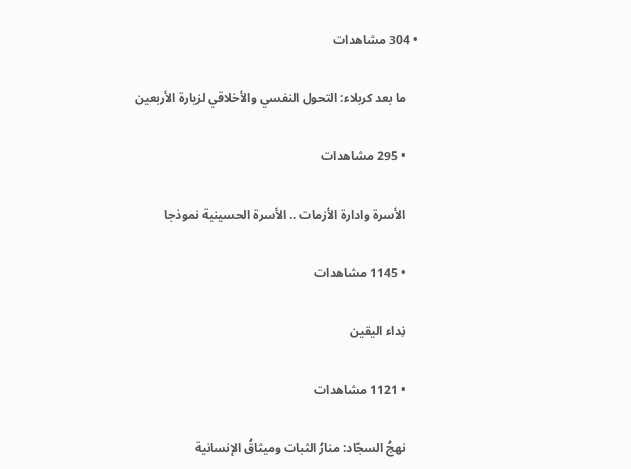• 304 مشاهدات

    ما بعد كربلاء: التحول النفسي والأخلاقي لزيارة الأربعين

    • 295 مشاهدات

    الأسرة وادارة الأزمات .. الأسرة الحسينية نموذجا

    • 1145 مشاهدات

    نِداء اليقين

    • 1121 مشاهدات

    نهجُ السجّاد: منارُ الثبات وميثاقُ الإنسانية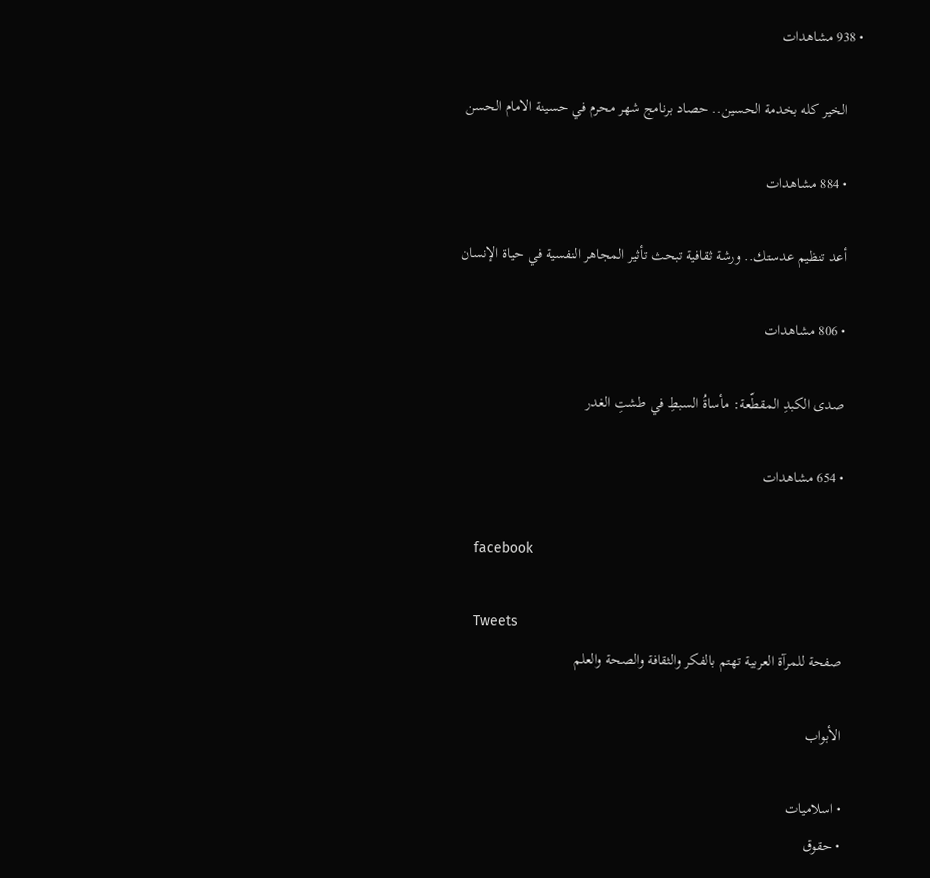• 938 مشاهدات

    الخير كله بخدمة الحسين.. حصاد برنامج شهر محرم في حسينة الامام الحسن

    • 884 مشاهدات

    أعد تنظيم عدستك.. ورشة ثقافية تبحث تأثير المجاهر النفسية في حياة الإنسان

    • 806 مشاهدات

    صدى الكبدِ المقطّعة: مأساةُ السبطِ في طشتِ الغدر

    • 654 مشاهدات

    facebook

    Tweets
    صفحة للمرآة العربية تهتم بالفكر والثقافة والصحة والعلم

    الأبواب

    • اسلاميات
    • حقوق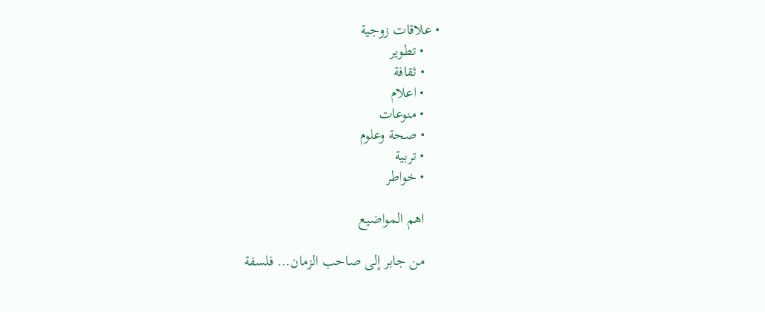• علاقات زوجية
    • تطوير
    • ثقافة
    • اعلام
    • منوعات
    • صحة وعلوم
    • تربية
    • خواطر

    اهم المواضيع

    من جابر إلى صاحب الزمان… فلسفة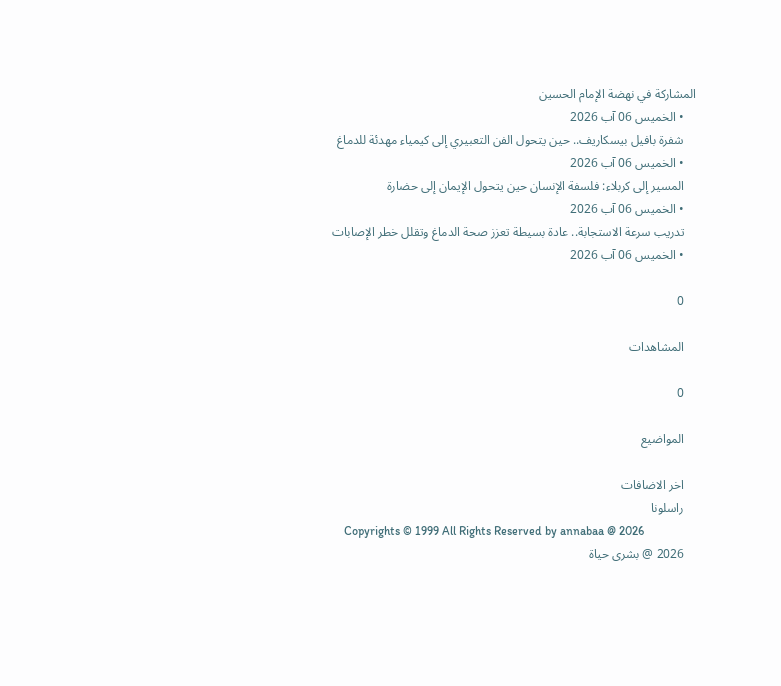المشاركة في نهضة الإمام الحسين
    • الخميس 06 آب 2026
    شفرة بافيل بيسكاريف.. حين يتحول الفن التعبيري إلى كيمياء مهدئة للدماغ
    • الخميس 06 آب 2026
    المسير إلى كربلاء: فلسفة الإنسان حين يتحول الإيمان إلى حضارة
    • الخميس 06 آب 2026
    تدريب سرعة الاستجابة.. عادة بسيطة تعزز صحة الدماغ وتقلل خطر الإصابات
    • الخميس 06 آب 2026

    0

    المشاهدات

    0

    المواضيع

    اخر الاضافات
    راسلونا
    Copyrights © 1999 All Rights Reserved by annabaa @ 2026
    2026 @ بشرى حياة